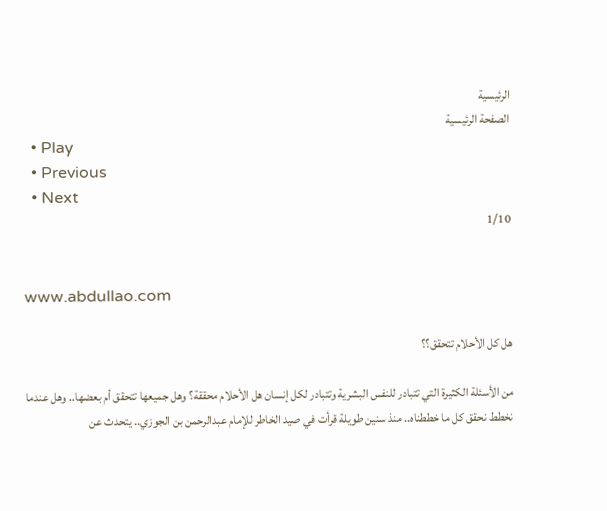الرئيسية
الصفحة الرئيسية
  • Play
  • Previous
  • Next
1/10


www.abdullao.com

هل كل الأحلام تتحقق؟؟

من الأسئلة الكثيرة التي تتبادر للنفس البشرية وتتبادر لكل إنسان هل الأحلام محققة؟ وهل جميعها تتحقق أم بعضها.. وهل عندما نخطط نحقق كل ما خططناه.. منذ سنين طويلة قرأت في صيد الخاطر للإمام عبدالرحمن بن الجوزي.. يتحدث عن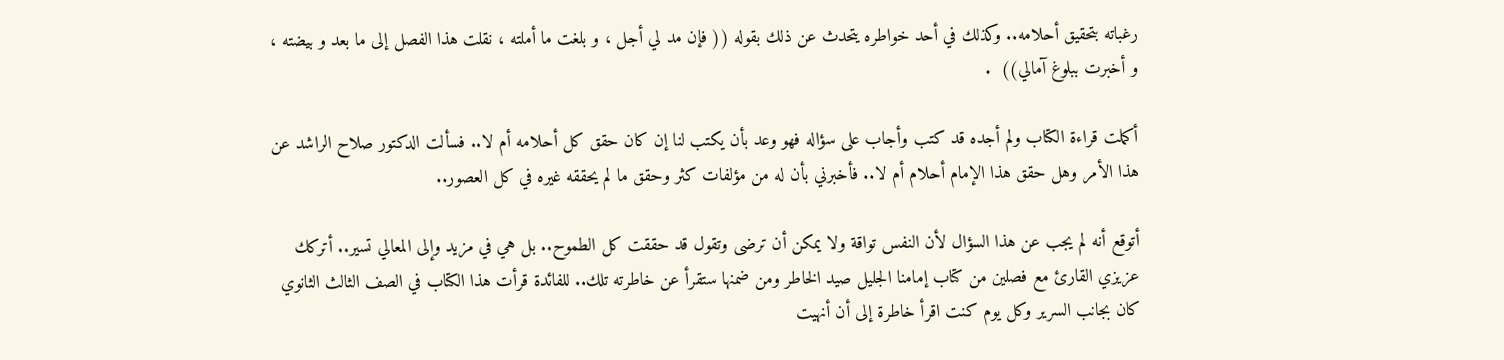رغباته بتحقيق أحلامه.. وكذلك في أحد خواطره يتحدث عن ذلك بقوله (( فإن مد لي أجل ، و بلغت ما أملته ، نقلت هذا الفصل إلى ما بعد و بيضته ، و أخبرت ببلوغ آمالي))  .

أكملت قراءة الكتاب ولم أجده قد كتب وأجاب على سؤاله فهو وعد بأن يكتب لنا إن كان حقق كل أحلامه أم لا.. فسألت الدكتور صلاح الراشد عن هذا الأمر وهل حقق هذا الإمام أحلام أم لا.. فأخبرني بأن له من مؤلفات كثر وحقق ما لم يحققه غيره في كل العصور..

أتوقع أنه لم يجب عن هذا السؤال لأن النفس تواقة ولا يمكن أن ترضى وتقول قد حققت كل الطموح.. بل هي في مزيد وإلى المعالي تسير.. أتركك عزيزي القارئ مع فصلين من كتاب إمامنا الجليل صيد الخاطر ومن ضمنها ستقرأ عن خاطرته تلك.. للفائدة قرأت هذا الكتاب في الصف الثالث الثانوي كان بجانب السرير وكل يوم كنت اقرأ خاطرة إلى أن أنهيت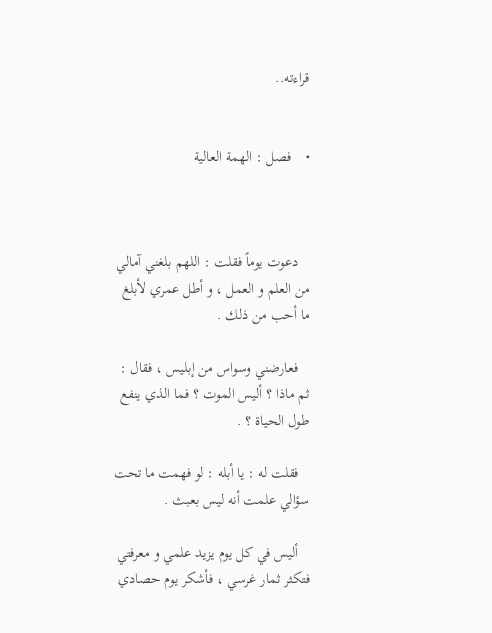قراءته..


•    فصل : الهمة العالية



   دعوت يوماً فقلت : اللهم بلغني آمالي من العلم و العمل ، و أطل عمري لأبلغ ما أحب من ذلك .

   فعارضني وسواس من إبليس ، فقال : ثم ماذا ؟ أليس الموت ؟ فما الذي ينفع طول الحياة ؟ .

   فقلت له : يا أبله : لو فهمت ما تحت سؤالي علمت أنه ليس بعبث .

   أليس في كل يوم يزيد علمي و معرفتي فتكثر ثمار غرسي ، فأشكر يوم حصادي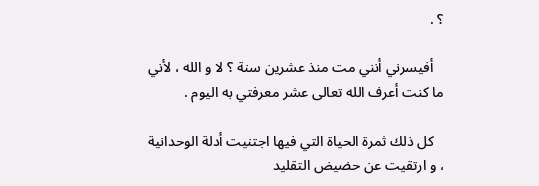؟ .

   أفيسرني أنني مت منذ عشرين سنة ؟ لا و الله ، لأني ما كنت أعرف الله تعالى عشر معرفتي به اليوم .

   كل ذلك ثمرة الحياة التي فيها اجتنيت أدلة الوحدانية ، و ارتقيت عن حضيض التقليد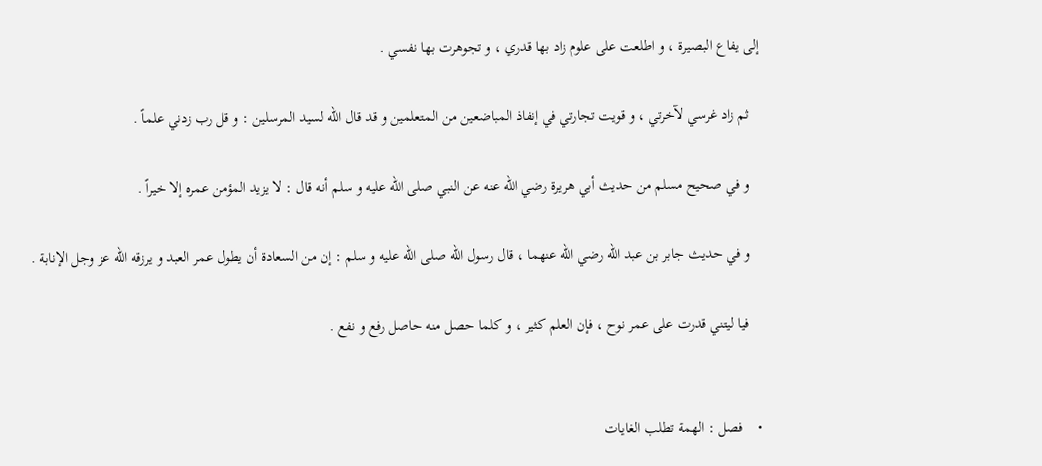إلى يفاع البصيرة ، و اطلعت على علوم زاد بها قدري ، و تجوهرت بها نفسي .

   ثم زاد غرسي لآخرتي ، و قويت تجارتي في إنفاذ المباضعين من المتعلمين و قد قال الله لسيد المرسلين : و قل رب زدني علماً .

   و في صحيح مسلم من حديث أبي هريرة رضي الله عنه عن النبي صلى الله عليه و سلم أنه قال : لا يزيد المؤمن عمره إلا خيراً .

   و في حديث جابر بن عبد الله رضي الله عنهما ، قال رسول الله صلى الله عليه و سلم : إن من السعادة أن يطول عمر العبد و يرزقه الله عز وجل الإنابة .

   فيا ليتني قدرت على عمر نوح ، فإن العلم كثير ، و كلما حصل منه حاصل رفع و نفع .


•    فصل : الهمة تطلب الغايات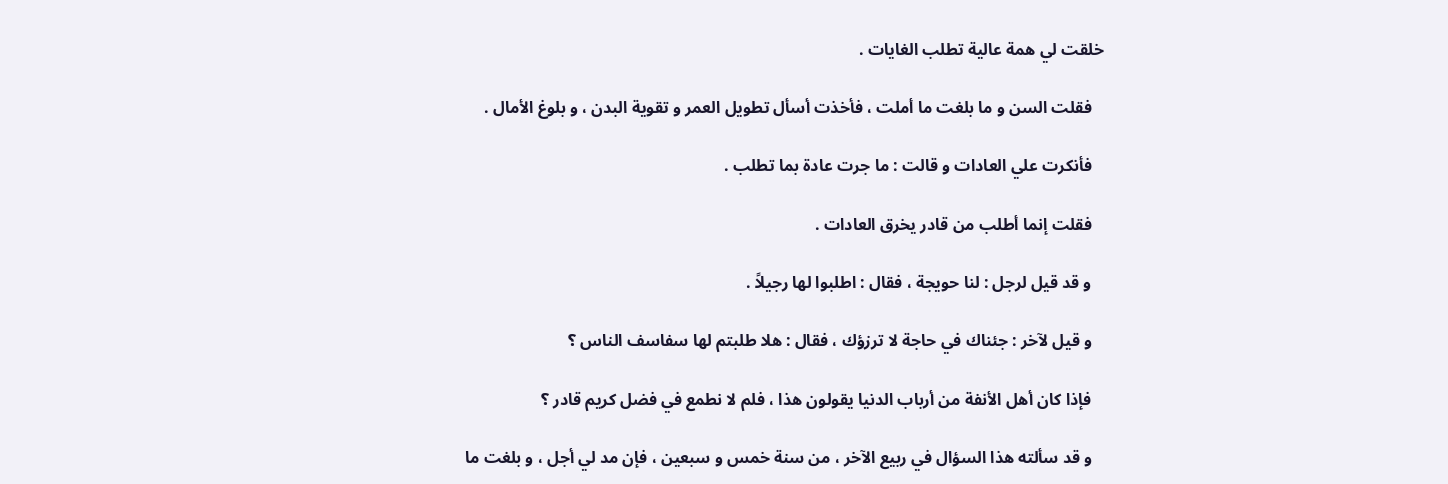خلقت لي همة عالية تطلب الغايات .

   فقلت السن و ما بلغت ما أملت ، فأخذت أسأل تطويل العمر و تقوية البدن ، و بلوغ الأمال .

   فأنكرت علي العادات و قالت : ما جرت عادة بما تطلب .

   فقلت إنما أطلب من قادر يخرق العادات .

   و قد قيل لرجل : لنا حويجة ، فقال : اطلبوا لها رجيلاً .

   و قيل لآخر : جئناك في حاجة لا ترزؤك ، فقال : هلا طلبتم لها سفاسف الناس ؟

   فإذا كان أهل الأنفة من أرباب الدنيا يقولون هذا ، فلم لا نطمع في فضل كريم قادر ؟

   و قد سألته هذا السؤال في ربيع الآخر ، من سنة خمس و سبعين ، فإن مد لي أجل ، و بلغت ما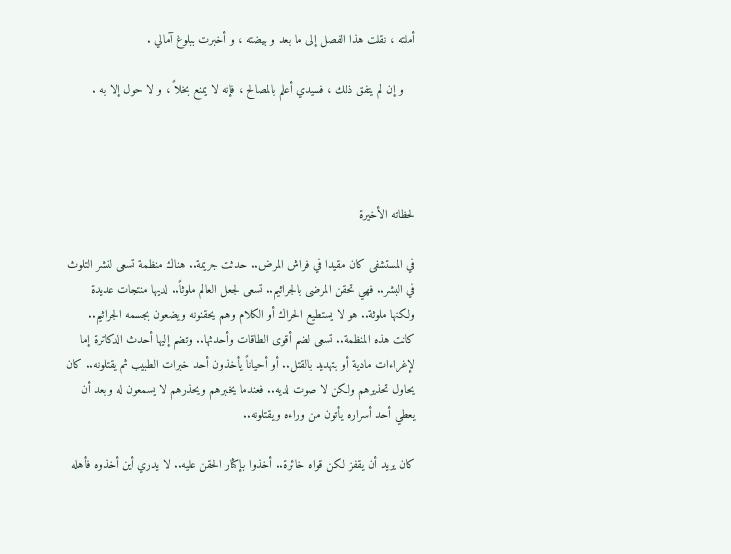أملته ، نقلت هذا الفصل إلى ما بعد و بيضته ، و أخبرت ببلوغ آمالي .

   و إن لم يتفق ذلك ، فسيدي أعلم بالمصالح ، فإنه لا يمنع بخلاً ، و لا حول إلا به .




لحظاته الأخيرة

في المستشفى كان مقيدا في فراش المرض.. حدثت جريمة.. هناك منظمة تسعى لنشر التلوث في البشر.. فهي تحقن المرضى بالجراثيم.. تسعى لجعل العالم ملوثاً.. لديها منتجات عديدة ولكنها ملوثة.. هو لا يستطيع الحراك أو الكلام وهم يحقنونه ويضعون بجسمه الجراثيم.. كانت هذه المنظمة.. تسعى لضم أقوى الطاقات وأحدثها.. وتضم إليها أحدث الدكاترة إما لإغراءات مادية أو بتهديد بالقتل.. أو أحياناً يأخذون أحد خبرات الطبيب ثم يقتلونه.. كان يحاول تحذيرهم ولكن لا صوت لديه.. فعندما يخبرهم ويحذرهم لا يسمعون له وبعد أن يعطي أحد أسراره يأتون من وراءه ويقتلونه..

كان يريد أن يقفز لكن قواه خائرة.. أخذوا بإكثار الحقن عليه.. لا يدري أين أخذوه فأهله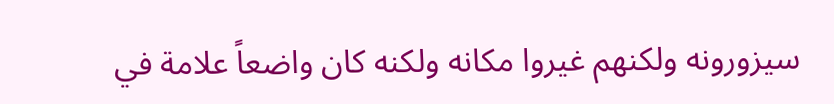سيزورونه ولكنهم غيروا مكانه ولكنه كان واضعاً علامة في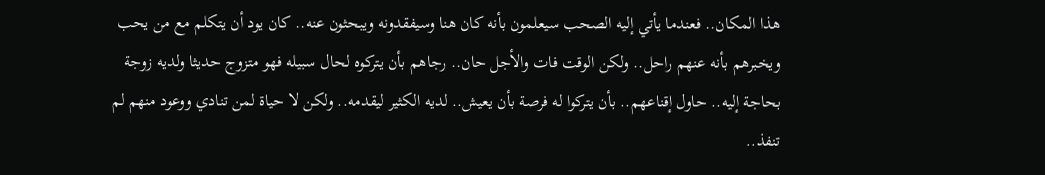هذا المكان.. فعندما يأتي إليه الصحب سيعلمون بأنه كان هنا وسيفقدونه ويبحثون عنه.. كان يود أن يتكلم مع من يحب ويخبرهم بأنه عنهم راحل.. ولكن الوقت فات والأجل حان.. رجاهم بأن يتركوه لحال سبيله فهو متزوج حديثا ولديه زوجة بحاجة إليه.. حاول إقناعهم.. بأن يتركوا له فرصة بأن يعيش.. لديه الكثير ليقدمه.. ولكن لا حياة لمن تنادي ووعود منهم لم تنفذ..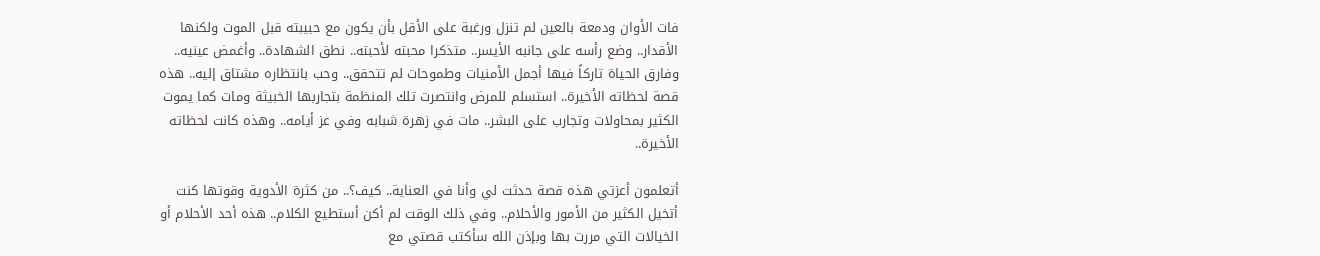فات الأوان ودمعة بالعين لم تنزل ورغبة على الأقل بأن يكون مع حبيبته قبل الموت ولكنها الأقدار.. وضع رأسه على جانبه الأيسر.. متذكرا محبته لأحبته.. نطق الشهادة.. وأغمض عينيه.. وفارق الحياة تاركاً فيها أجمل الأمنيات وطموحات لم تتحقق.. وحب بانتظاره مشتاق إليه.. هذه قصة لحظاته الأخيرة.. استسلم للمرض وانتصرت تلك المنظمة بتجاربها الخبيثة ومات كما يموت الكثير بمحاولات وتجارب على البشر.. مات في زهرة شبابه وفي عز أيامه.. وهذه كانت لحظاته الأخيرة..

أتعلمون أعزتي هذه قصة حدثت لي وأنا في العناية.. كيف؟.. من كثرة الأدوية وقوتها كنت أتخيل الكثير من الأمور والأحلام.. وفي ذلك الوقت لم أكن أستطيع الكلام.. هذه أحد الأحلام أو الخيالات التي مررت بها وبإذن الله سأكتب قصتي مع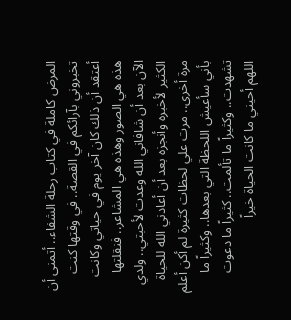المرض كاملة في كتاب رحلة الشفاء.. أتمنى أن تخبروني بآرائكم في القصة.. في وقتها كنت أعتقد أن ذلك كان آخر يوم في حياتي وكانت هذه هي الصور وهذه هي المشاعر.. فنقلتها الآن بعد أن شافاني الله وعدت لأحبتي.. ولدي الكثير لأخبره وأنجزه بعد أن أعادني الله للحياة مرة أخرى.. مرت علي لحظات كثيرة لم أكن أعلم بأني سأعيش اللحظة التي بعدها.. وكثيراً ما تشهدت.. وكثيراً ما تألمت.. كثيراً ما دعوت اللهم أحيني ما كانت الحياة خيراً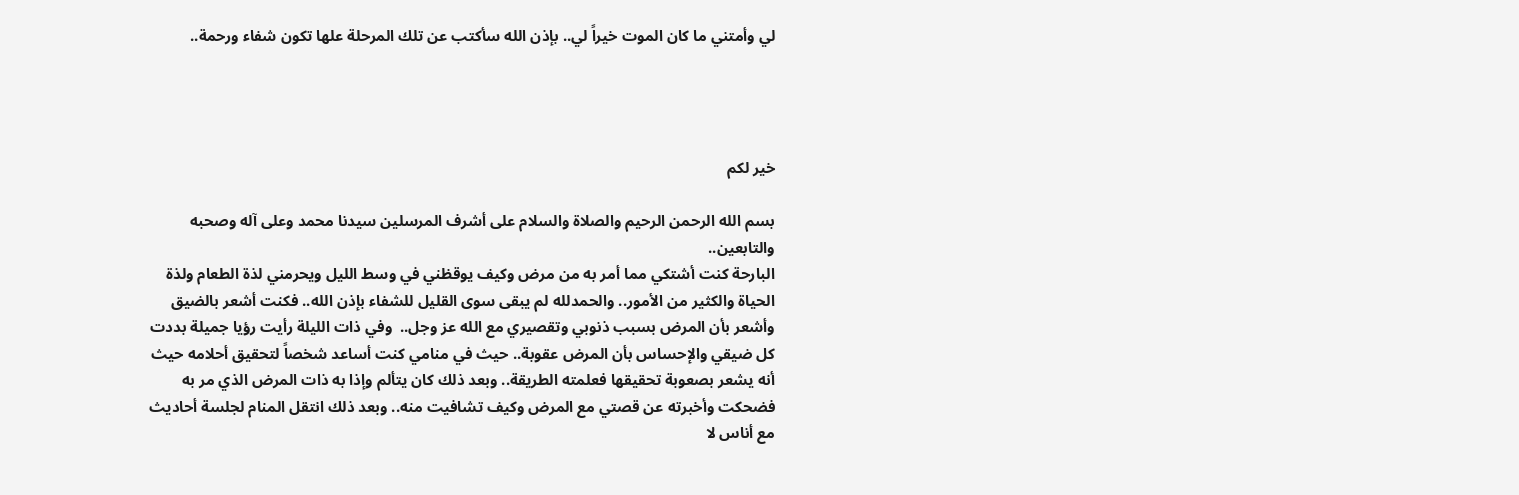لي وأمتني ما كان الموت خيراً لي.. بإذن الله سأكتب عن تلك المرحلة علها تكون شفاء ورحمة..




خير لكم

بسم الله الرحمن الرحيم والصلاة والسلام على أشرف المرسلين سيدنا محمد وعلى آله وصحبه والتابعين..
البارحة كنت أشتكي مما أمر به من مرض وكيف يوقظني في وسط الليل ويحرمني لذة الطعام ولذة الحياة والكثير من الأمور.. والحمدلله لم يبقى سوى القليل للشفاء بإذن الله.. فكنت أشعر بالضيق وأشعر بأن المرض بسبب ذنوبي وتقصيري مع الله عز وجل..  وفي ذات الليلة رأيت رؤيا جميلة بددت كل ضيقي والإحساس بأن المرض عقوبة.. حيث في منامي كنت أساعد شخصاً لتحقيق أحلامه حيث أنه يشعر بصعوبة تحقيقها فعلمته الطريقة.. وبعد ذلك كان يتألم وإذا به ذات المرض الذي مر به فضحكت وأخبرته عن قصتي مع المرض وكيف تشافيت منه.. وبعد ذلك انتقل المنام لجلسة أحاديث مع أناس لا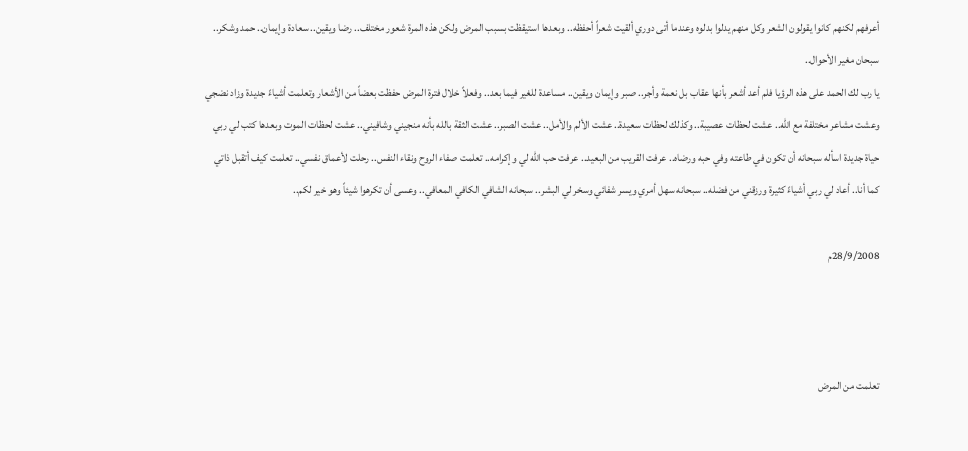أعرفهم لكنهم كانوا يقولون الشعر وكل منهم يدلوا بدلوه وعندما أتى دوري ألقيت شعراً أحفظه.. وبعدها استيقظت بسبب المرض ولكن هذه المرة شعور مختلف.. رضا ويقين.. سعادة وإيمان.. حمد وشكر.. سبحان مغير الأحوال..
يا رب لك الحمد على هذه الرؤيا فلم أعد أشعر بأنها عقاب بل نعمة وأجر.. صبر وإيمان ويقين.. مساعدة للغير فيما بعد.. وفعلاً خلال فترة المرض حفظت بعضاً من الأشعار وتعلمت أشياءً جديدة وزاد نضجي وعشت مشاعر مختلفة مع الله.. عشت لحظات عصيبة.. وكذلك لحظات سعيدة.. عشت الألم والأمل.. عشت الصبر.. عشت الثقة بالله بأنه منجيني وشافيني.. عشت لحظات الموت وبعدها كتب لي ربي حياة جديدة اسأله سبحانه أن تكون في طاعته وفي حبه ورضاه.. عرفت القريب من البعيد.. عرفت حب الله لي وإكرامه.. تعلمت صفاء الروح ونقاء النفس.. رحلت لأعماق نفسي.. تعلمت كيف أتقبل ذاتي كما أنا.. أعاد لي ربي أشياءً كثيرة ورزقني من فضله.. سبحانه سهل أمري ويسر شفائي وسخر لي البشر.. سبحانه الشافي الكافي المعافي.. وعسى أن تكرهوا شيئاً وهو خير لكم..

28/9/2008م



تعلمت من المرض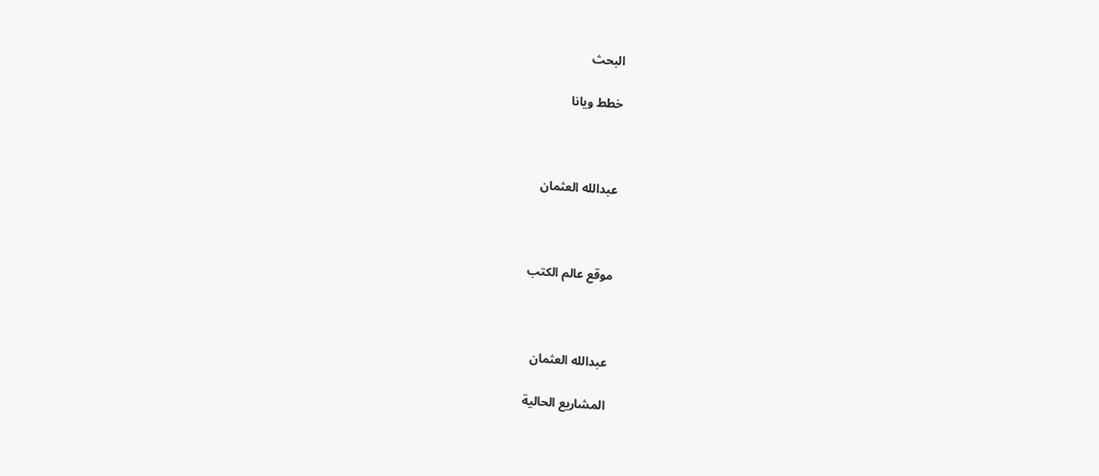البحث

خطط ويانا



عبدالله العثمان



موقع عالم الكتب



عبدالله العثمان

المشاريع الحالية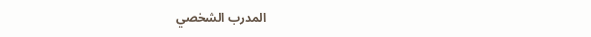المدرب الشخصي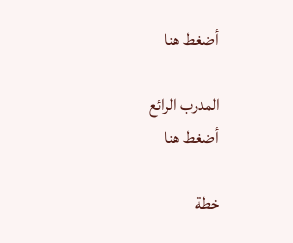أضغط هنا

المدرب الرائع
أضغط هنا

خطة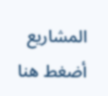المشاريع
أضغط هنا